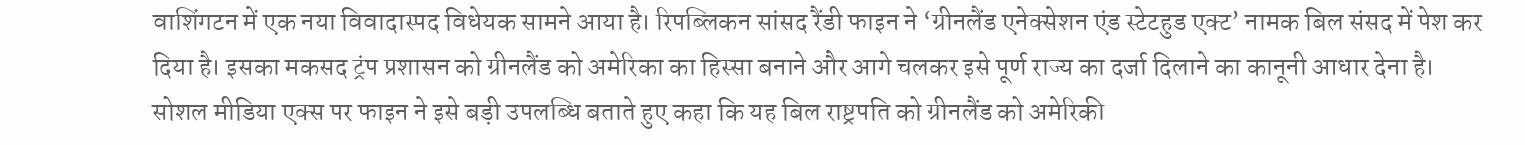वाशिंगटन में एक नया विवादास्पद विधेयक सामने आया है। रिपब्लिकन सांसद रैंडी फाइन ने ‘ग्रीनलैंड एनेक्सेशन एंड स्टेटहुड एक्ट’ नामक बिल संसद में पेश कर दिया है। इसका मकसद ट्रंप प्रशासन को ग्रीनलैंड को अमेरिका का हिस्सा बनाने और आगे चलकर इसे पूर्ण राज्य का दर्जा दिलाने का कानूनी आधार देना है।
सोशल मीडिया एक्स पर फाइन ने इसे बड़ी उपलब्धि बताते हुए कहा कि यह बिल राष्ट्रपति को ग्रीनलैंड को अमेरिकी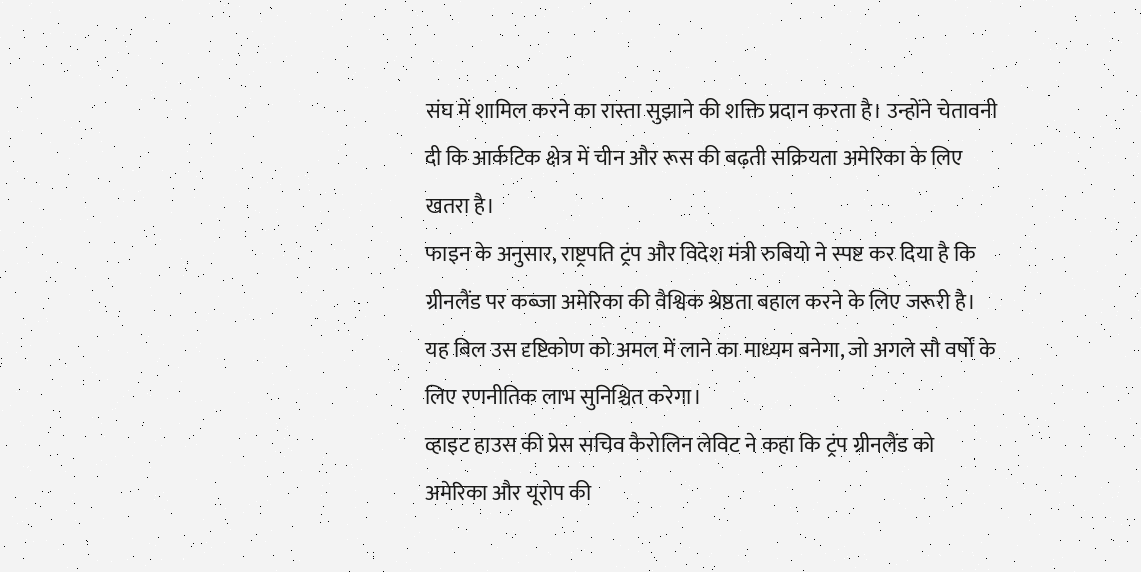संघ में शामिल करने का रास्ता सुझाने की शक्ति प्रदान करता है। उन्होंने चेतावनी दी कि आर्कटिक क्षेत्र में चीन और रूस की बढ़ती सक्रियता अमेरिका के लिए खतरा है।
फाइन के अनुसार, राष्ट्रपति ट्रंप और विदेश मंत्री रुबियो ने स्पष्ट कर दिया है कि ग्रीनलैंड पर कब्जा अमेरिका की वैश्विक श्रेष्ठता बहाल करने के लिए जरूरी है। यह बिल उस दृष्टिकोण को अमल में लाने का माध्यम बनेगा, जो अगले सौ वर्षों के लिए रणनीतिक लाभ सुनिश्चित करेगा।
व्हाइट हाउस की प्रेस सचिव कैरोलिन लेविट ने कहा कि ट्रंप ग्रीनलैंड को अमेरिका और यूरोप की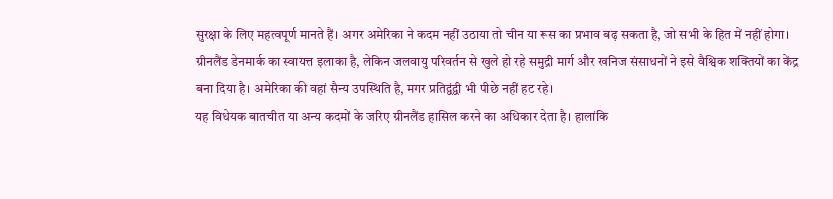सुरक्षा के लिए महत्वपूर्ण मानते हैं। अगर अमेरिका ने कदम नहीं उठाया तो चीन या रूस का प्रभाव बढ़ सकता है, जो सभी के हित में नहीं होगा।
ग्रीनलैंड डेनमार्क का स्वायत्त इलाका है, लेकिन जलवायु परिवर्तन से खुले हो रहे समुद्री मार्ग और खनिज संसाधनों ने इसे वैश्विक शक्तियों का केंद्र बना दिया है। अमेरिका की वहां सैन्य उपस्थिति है, मगर प्रतिद्वंद्वी भी पीछे नहीं हट रहे।
यह विधेयक बातचीत या अन्य कदमों के जरिए ग्रीनलैंड हासिल करने का अधिकार देता है। हालांकि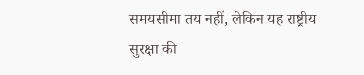समयसीमा तय नहीं, लेकिन यह राष्ट्रीय सुरक्षा की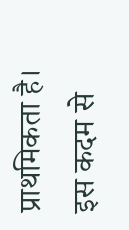प्राथमिकता है। इस कदम से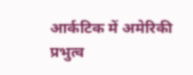आर्कटिक में अमेरिकी प्रभुत्व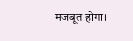मजबूत होगा।